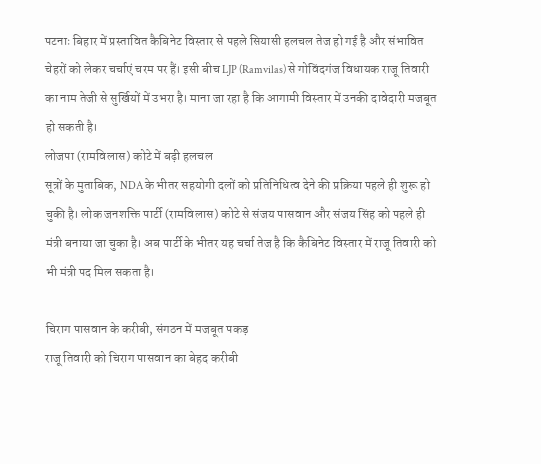पटनाः बिहार में प्रस्तावित कैबिनेट विस्तार से पहले सियासी हलचल तेज हो गई है और संभावित चेहरों को लेकर चर्चाएं चरम पर हैं। इसी बीच LJP (Ramvilas) से गोविंदगंज विधायक राजू तिवारी का नाम तेजी से सुर्खियों में उभरा है। माना जा रहा है कि आगामी विस्तार में उनकी दावेदारी मजबूत हो सकती है।
लोजपा (रामविलास) कोटे में बढ़ी हलचल
सूत्रों के मुताबिक, NDA के भीतर सहयोगी दलों को प्रतिनिधित्व देने की प्रक्रिया पहले ही शुरू हो चुकी है। लोक जनशक्ति पार्टी (रामविलास) कोटे से संजय पासवान और संजय सिंह को पहले ही मंत्री बनाया जा चुका है। अब पार्टी के भीतर यह चर्चा तेज है कि कैबिनेट विस्तार में राजू तिवारी को भी मंत्री पद मिल सकता है।

चिराग पासवान के करीबी, संगठन में मजबूत पकड़
राजू तिवारी को चिराग पासवान का बेहद करीबी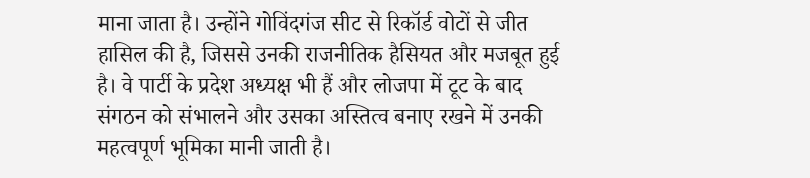माना जाता है। उन्होंने गोविंदगंज सीट से रिकॉर्ड वोटों से जीत हासिल की है, जिससे उनकी राजनीतिक हैसियत और मजबूत हुई है। वे पार्टी के प्रदेश अध्यक्ष भी हैं और लोजपा में टूट के बाद संगठन को संभालने और उसका अस्तित्व बनाए रखने में उनकी महत्वपूर्ण भूमिका मानी जाती है।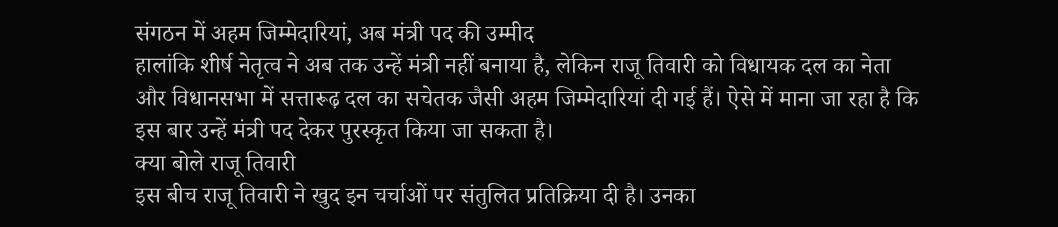संगठन में अहम जिम्मेदारियां, अब मंत्री पद की उम्मीद
हालांकि शीर्ष नेतृत्व ने अब तक उन्हें मंत्री नहीं बनाया है, लेकिन राजू तिवारी को विधायक दल का नेता और विधानसभा में सत्तारूढ़ दल का सचेतक जैसी अहम जिम्मेदारियां दी गई हैं। ऐसे में माना जा रहा है कि इस बार उन्हें मंत्री पद देकर पुरस्कृत किया जा सकता है।
क्या बोले राजू तिवारी
इस बीच राजू तिवारी ने खुद इन चर्चाओं पर संतुलित प्रतिक्रिया दी है। उनका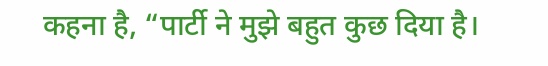कहना है, “पार्टी ने मुझे बहुत कुछ दिया है।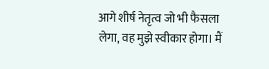आगे शीर्ष नेतृत्व जो भी फैसला लेगा, वह मुझे स्वीकार होगा। मैं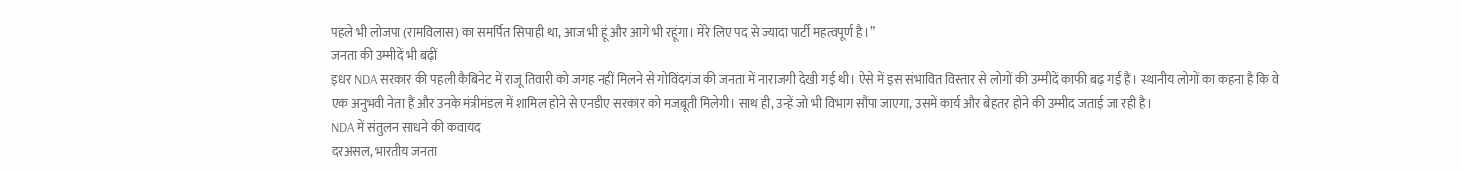पहले भी लोजपा (रामविलास) का समर्पित सिपाही था, आज भी हूं और आगे भी रहूंगा। मेरे लिए पद से ज्यादा पार्टी महत्वपूर्ण है।”
जनता की उम्मीदें भी बढ़ीं
इधर NDA सरकार की पहली कैबिनेट में राजू तिवारी को जगह नहीं मिलने से गोविंदगंज की जनता में नाराजगी देखी गई थी। ऐसे में इस संभावित विस्तार से लोगों की उम्मीदें काफी बढ़ गई हैं। स्थानीय लोगों का कहना है कि वे एक अनुभवी नेता हैं और उनके मंत्रीमंडल में शामिल होने से एनडीए सरकार को मजबूती मिलेगी। साथ ही, उन्हें जो भी विभाग सौंपा जाएगा, उसमें कार्य और बेहतर होने की उम्मीद जताई जा रही है।
NDA में संतुलन साधने की कवायद
दरअसल, भारतीय जनता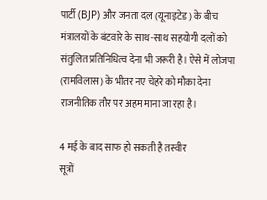पार्टी (BJP) और जनता दल (यूनाइटेड) के बीच मंत्रालयों के बंटवारे के साथ-साथ सहयोगी दलों को संतुलित प्रतिनिधित्व देना भी जरूरी है। ऐसे में लोजपा (रामविलास) के भीतर नए चेहरे को मौका देना राजनीतिक तौर पर अहम माना जा रहा है।

4 मई के बाद साफ हो सकती है तस्वीर
सूत्रों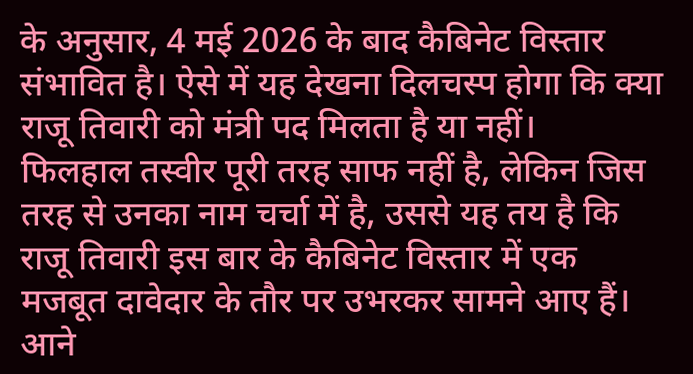के अनुसार, 4 मई 2026 के बाद कैबिनेट विस्तार संभावित है। ऐसे में यह देखना दिलचस्प होगा कि क्या राजू तिवारी को मंत्री पद मिलता है या नहीं।
फिलहाल तस्वीर पूरी तरह साफ नहीं है, लेकिन जिस तरह से उनका नाम चर्चा में है, उससे यह तय है कि राजू तिवारी इस बार के कैबिनेट विस्तार में एक मजबूत दावेदार के तौर पर उभरकर सामने आए हैं। आने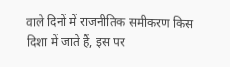वाले दिनों में राजनीतिक समीकरण किस दिशा में जाते हैं, इस पर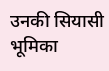उनकी सियासी भूमिका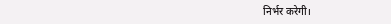निर्भर करेगी।